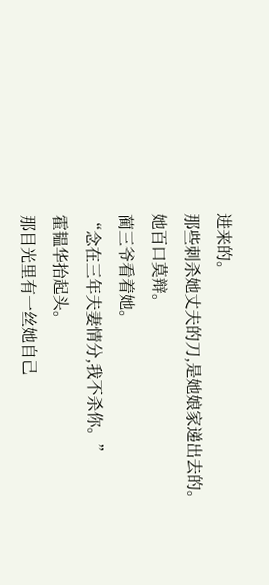进来的。
那些刺杀她丈夫的刀,是她娘家递出去的。
她百口莫辩。
蔺三爷看着她。
“念在三年夫妻情分,我不杀你。”
霍韫华抬起头。
那目光里有一丝她自己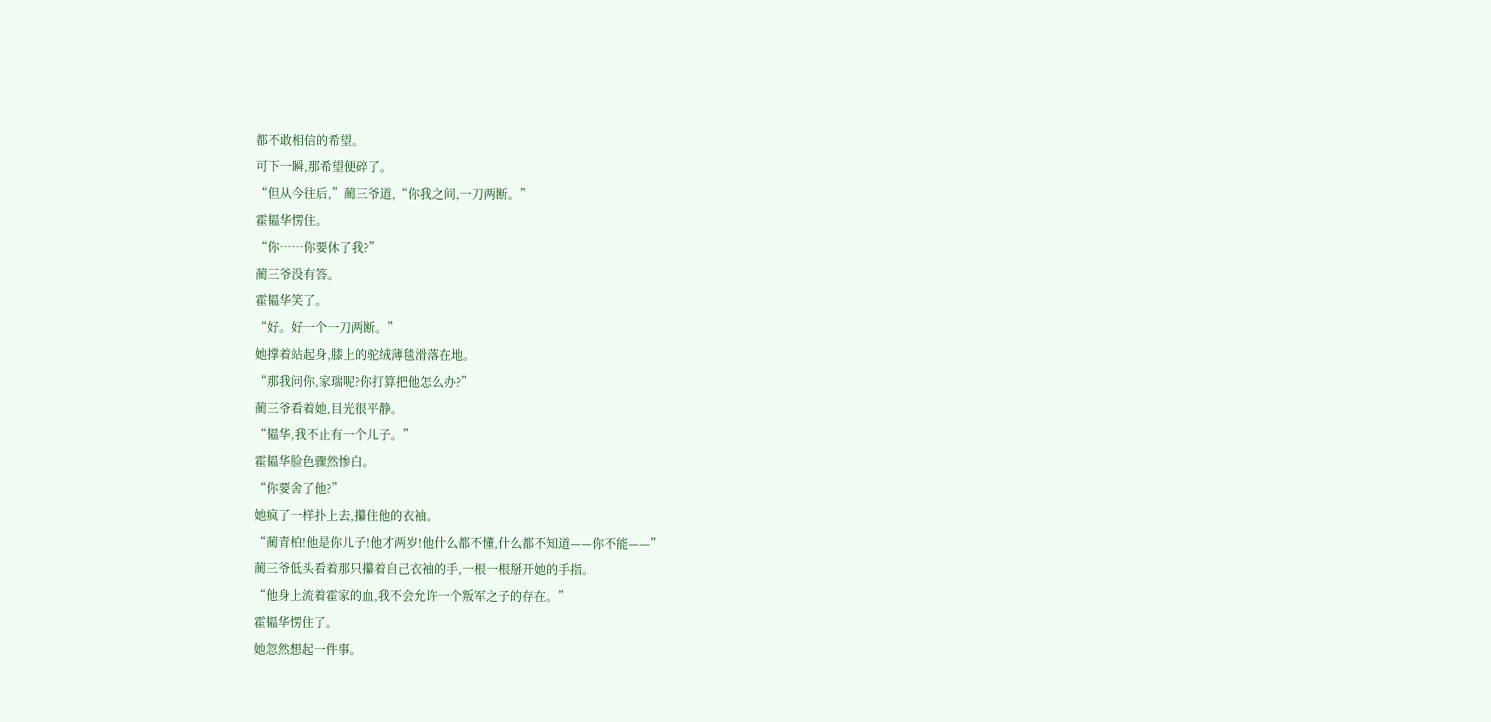都不敢相信的希望。
可下一瞬,那希望便碎了。
“但从今往后,”蔺三爷道,“你我之间,一刀两断。”
霍韫华愣住。
“你……你要休了我?”
蔺三爷没有答。
霍韫华笑了。
“好。好一个一刀两断。”
她撑着站起身,膝上的驼绒薄毯滑落在地。
“那我问你,家瑞呢?你打算把他怎么办?”
蔺三爷看着她,目光很平静。
“韫华,我不止有一个儿子。”
霍韫华脸色骤然惨白。
“你要舍了他?”
她疯了一样扑上去,攥住他的衣袖。
“蔺青柏!他是你儿子!他才两岁!他什么都不懂,什么都不知道——你不能——”
蔺三爷低头看着那只攥着自己衣袖的手,一根一根掰开她的手指。
“他身上流着霍家的血,我不会允许一个叛军之子的存在。”
霍韫华愣住了。
她忽然想起一件事。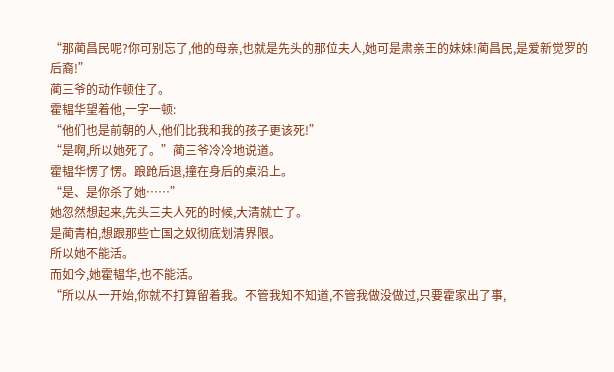“那蔺昌民呢?你可别忘了,他的母亲,也就是先头的那位夫人,她可是肃亲王的妹妹!蔺昌民,是爱新觉罗的后裔!”
蔺三爷的动作顿住了。
霍韫华望着他,一字一顿:
“他们也是前朝的人,他们比我和我的孩子更该死!”
“是啊,所以她死了。”蔺三爷冷冷地说道。
霍韫华愣了愣。踉跄后退,撞在身后的桌沿上。
“是、是你杀了她……”
她忽然想起来,先头三夫人死的时候,大清就亡了。
是蔺青柏,想跟那些亡国之奴彻底划清界限。
所以她不能活。
而如今,她霍韫华,也不能活。
“所以从一开始,你就不打算留着我。不管我知不知道,不管我做没做过,只要霍家出了事,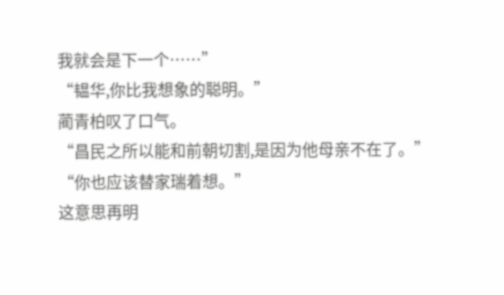我就会是下一个……”
“韫华,你比我想象的聪明。”
蔺青柏叹了口气。
“昌民之所以能和前朝切割,是因为他母亲不在了。”
“你也应该替家瑞着想。”
这意思再明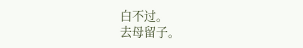白不过。
去母留子。